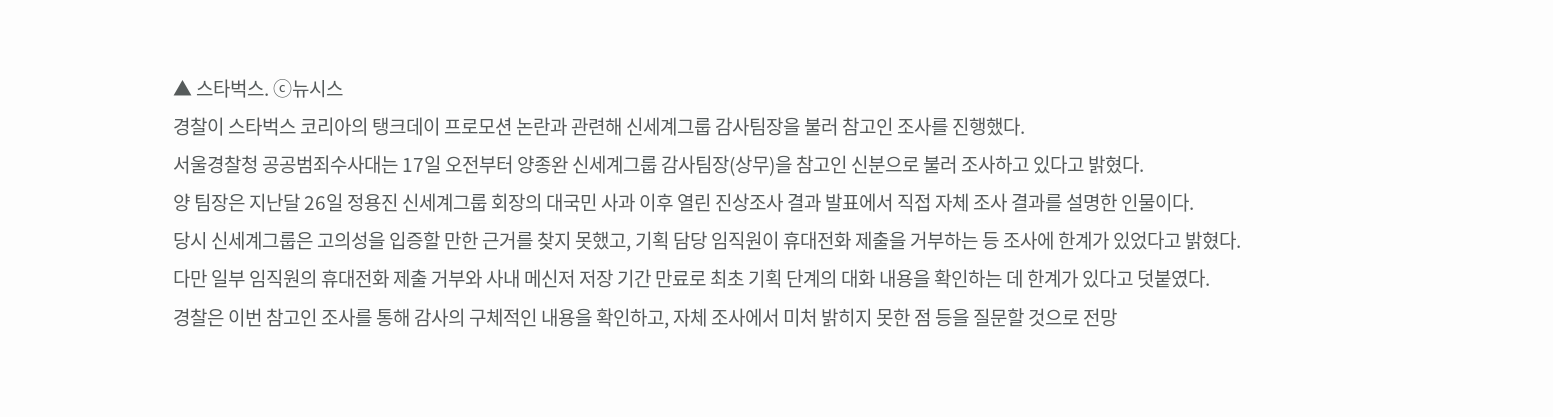▲ 스타벅스. ⓒ뉴시스
경찰이 스타벅스 코리아의 탱크데이 프로모션 논란과 관련해 신세계그룹 감사팀장을 불러 참고인 조사를 진행했다.
서울경찰청 공공범죄수사대는 17일 오전부터 양종완 신세계그룹 감사팀장(상무)을 참고인 신분으로 불러 조사하고 있다고 밝혔다.
양 팀장은 지난달 26일 정용진 신세계그룹 회장의 대국민 사과 이후 열린 진상조사 결과 발표에서 직접 자체 조사 결과를 설명한 인물이다.
당시 신세계그룹은 고의성을 입증할 만한 근거를 찾지 못했고, 기획 담당 임직원이 휴대전화 제출을 거부하는 등 조사에 한계가 있었다고 밝혔다.
다만 일부 임직원의 휴대전화 제출 거부와 사내 메신저 저장 기간 만료로 최초 기획 단계의 대화 내용을 확인하는 데 한계가 있다고 덧붙였다.
경찰은 이번 참고인 조사를 통해 감사의 구체적인 내용을 확인하고, 자체 조사에서 미처 밝히지 못한 점 등을 질문할 것으로 전망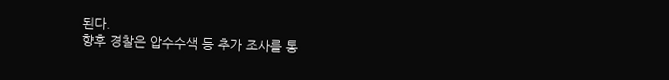된다.
향후 경찰은 압수수색 등 추가 조사를 통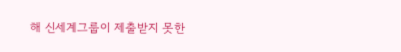해 신세계그룹이 제출받지 못한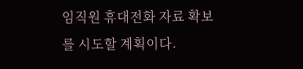임직원 휴대전화 자료 확보를 시도할 계획이다.